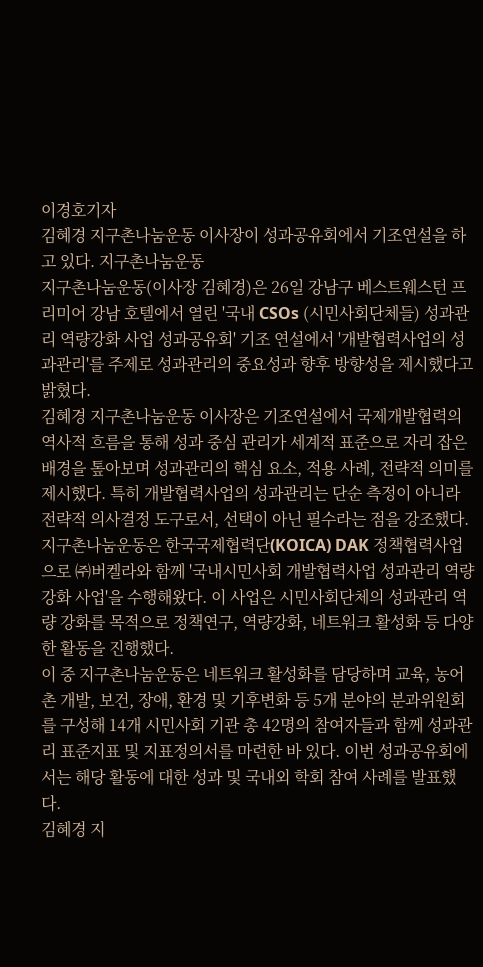이경호기자
김혜경 지구촌나눔운동 이사장이 성과공유회에서 기조연설을 하고 있다. 지구촌나눔운동
지구촌나눔운동(이사장 김혜경)은 26일 강남구 베스트웨스턴 프리미어 강남 호텔에서 열린 '국내 CSOs (시민사회단체들) 성과관리 역량강화 사업 성과공유회' 기조 연설에서 '개발협력사업의 성과관리'를 주제로 성과관리의 중요성과 향후 방향성을 제시했다고 밝혔다.
김혜경 지구촌나눔운동 이사장은 기조연설에서 국제개발협력의 역사적 흐름을 통해 성과 중심 관리가 세계적 표준으로 자리 잡은 배경을 톺아보며 성과관리의 핵심 요소, 적용 사례, 전략적 의미를 제시했다. 특히 개발협력사업의 성과관리는 단순 측정이 아니라 전략적 의사결정 도구로서, 선택이 아닌 필수라는 점을 강조했다.
지구촌나눔운동은 한국국제협력단(KOICA) DAK 정책협력사업으로 ㈜버켈라와 함께 '국내시민사회 개발협력사업 성과관리 역량강화 사업'을 수행해왔다. 이 사업은 시민사회단체의 성과관리 역량 강화를 목적으로 정책연구, 역량강화, 네트워크 활성화 등 다양한 활동을 진행했다.
이 중 지구촌나눔운동은 네트워크 활성화를 담당하며 교육, 농어촌 개발, 보건, 장애, 환경 및 기후변화 등 5개 분야의 분과위원회를 구성해 14개 시민사회 기관 총 42명의 참여자들과 함께 성과관리 표준지표 및 지표정의서를 마련한 바 있다. 이번 성과공유회에서는 해당 활동에 대한 성과 및 국내외 학회 참여 사례를 발표했다.
김혜경 지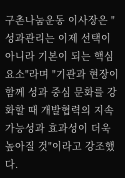구촌나눔운동 이사장은 "성과관리는 이제 선택이 아니라 기본이 되는 핵심 요소"라며 "기관과 현장이 함께 성과 중심 문화를 강화할 때 개발협력의 지속가능성과 효과성이 더욱 높아질 것"이라고 강조했다.